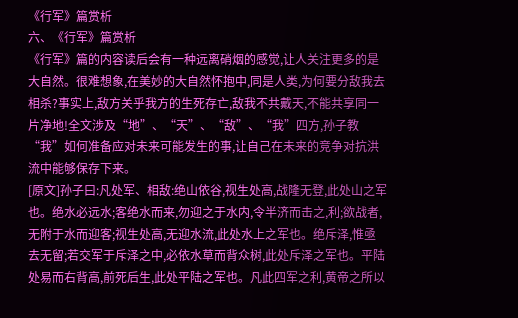《行军》篇赏析
六、《行军》篇赏析
《行军》篇的内容读后会有一种远离硝烟的感觉,让人关注更多的是大自然。很难想象,在美妙的大自然怀抱中,同是人类,为何要分敌我去相杀?事实上,敌方关乎我方的生死存亡,敌我不共戴天,不能共享同一片净地!全文涉及“地”、“天”、“敌”、“我”四方,孙子教“我”如何准备应对未来可能发生的事,让自己在未来的竞争对抗洪流中能够保存下来。
[原文]孙子曰:凡处军、相敌:绝山依谷,视生处高,战隆无登,此处山之军也。绝水必远水;客绝水而来,勿迎之于水内,令半济而击之,利;欲战者,无附于水而迎客;视生处高,无迎水流,此处水上之军也。绝斥泽,惟亟去无留;若交军于斥泽之中,必依水草而背众树,此处斥泽之军也。平陆处易而右背高,前死后生,此处平陆之军也。凡此四军之利,黄帝之所以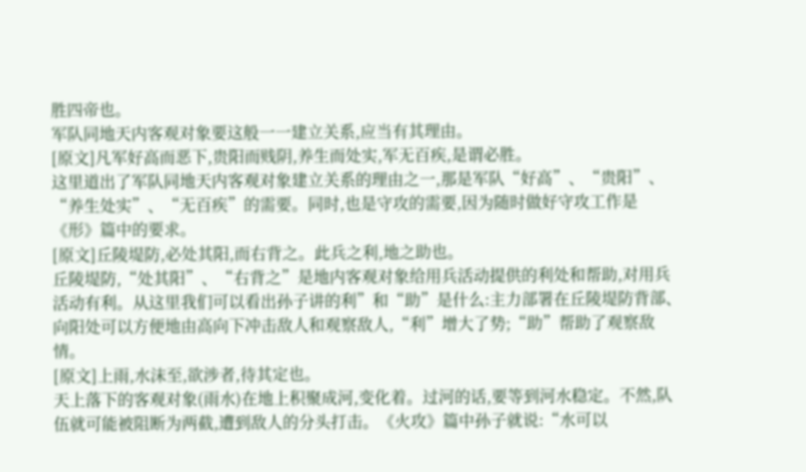胜四帝也。
军队同地天内客观对象要这般一一建立关系,应当有其理由。
[原文]凡军好高而恶下,贵阳而贱阴,养生而处实,军无百疾,是谓必胜。
这里道出了军队同地天内客观对象建立关系的理由之一,那是军队“好高”、“贵阳”、“养生处实”、“无百疾”的需要。同时,也是守攻的需要,因为随时做好守攻工作是《形》篇中的要求。
[原文]丘陵堤防,必处其阳,而右背之。此兵之利,地之助也。
丘陵堤防,“处其阳”、“右背之”是地内客观对象给用兵活动提供的利处和帮助,对用兵活动有利。从这里我们可以看出孙子讲的利”和“助”是什么:主力部署在丘陵堤防背部、向阳处可以方便地由高向下冲击敌人和观察敌人,“利”增大了势;“助”帮助了观察敌情。
[原文]上雨,水沫至,欲涉者,待其定也。
天上落下的客观对象(雨水)在地上积聚成河,变化着。过河的话,要等到河水稳定。不然,队伍就可能被阻断为两截,遭到敌人的分头打击。《火攻》篇中孙子就说:“水可以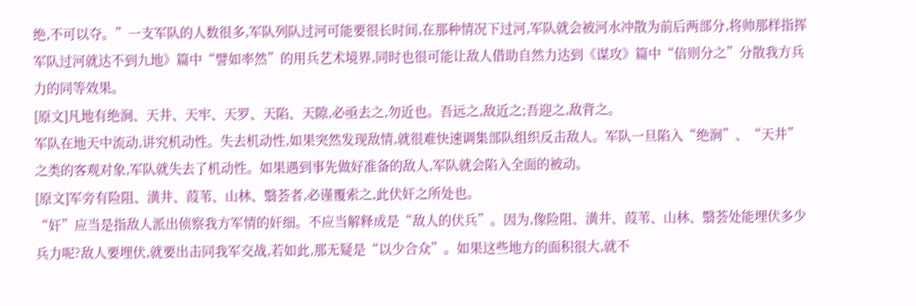绝,不可以夺。”一支军队的人数很多,军队列队过河可能要很长时间,在那种情况下过河,军队就会被河水冲散为前后两部分,将帅那样指挥军队过河就达不到九地》篇中“譬如率然”的用兵艺术境界,同时也很可能让敌人借助自然力达到《谋攻》篇中“倍则分之”分散我方兵力的同等效果。
[原文]凡地有绝涧、天井、天牢、天罗、天陷、天隙,必亟去之,勿近也。吾远之,敌近之;吾迎之,敌背之。
军队在地天中流动,讲究机动性。失去机动性,如果突然发现敌情,就很难快速调集部队组织反击敌人。军队一旦陷入“绝涧”、“天井”之类的客观对象,军队就失去了机动性。如果遇到事先做好准备的敌人,军队就会陷入全面的被动。
[原文]军旁有险阻、潢井、葭苇、山林、翳荟者,必谨覆索之,此伏奸之所处也。
“奸”应当是指敌人派出侦察我方军情的奸细。不应当解释成是“敌人的伏兵”。因为,像险阻、潢井、葭苇、山林、翳荟处能埋伏多少兵力呢?敌人要埋伏,就要出击同我军交战,若如此,那无疑是“以少合众”。如果这些地方的面积很大,就不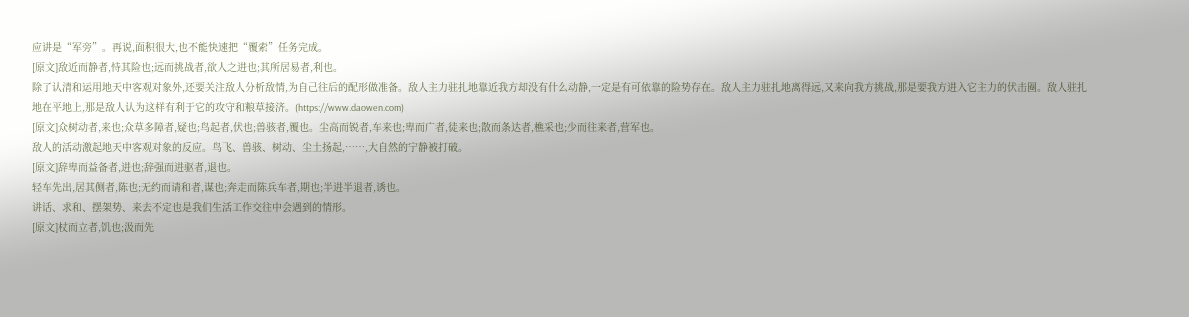应讲是“军旁”。再说,面积很大,也不能快速把“覆索”任务完成。
[原文]敌近而静者,恃其险也;远而挑战者,欲人之进也;其所居易者,利也。
除了认清和运用地天中客观对象外,还要关注敌人分析敌情,为自己往后的配形做准备。敌人主力驻扎地靠近我方却没有什么动静,一定是有可依靠的险势存在。敌人主力驻扎地离得远,又来向我方挑战,那是要我方进入它主力的伏击圈。敌人驻扎地在平地上,那是敌人认为这样有利于它的攻守和粮草接济。(https://www.daowen.com)
[原文]众树动者,来也;众草多障者,疑也;鸟起者,伏也;兽骇者,覆也。尘高而锐者,车来也;卑而广者,徒来也;散而条达者,樵采也;少而往来者,营军也。
敌人的活动激起地天中客观对象的反应。鸟飞、兽骇、树动、尘土扬起,……,大自然的宁静被打破。
[原文]辞卑而益备者,进也;辞强而进驱者,退也。
轻车先出,居其侧者,陈也;无约而请和者,谋也;奔走而陈兵车者,期也;半进半退者,诱也。
讲话、求和、摆架势、来去不定也是我们生活工作交往中会遇到的情形。
[原文]杖而立者,饥也;汲而先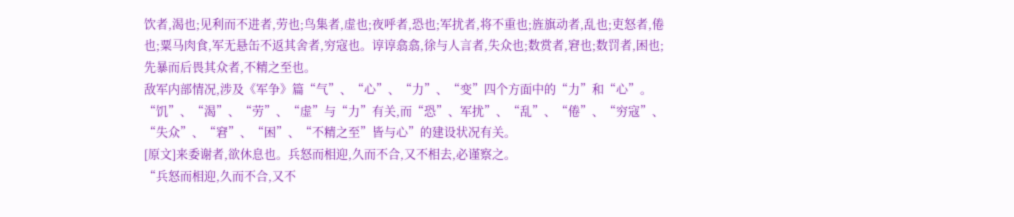饮者,渴也;见利而不进者,劳也;鸟集者,虚也;夜呼者,恐也;军扰者,将不重也;旌旗动者,乱也;吏怒者,倦也;粟马肉食,军无悬缶不返其舍者,穷寇也。谆谆翕翕,徐与人言者,失众也;数赏者,窘也;数罚者,困也;先暴而后畏其众者,不精之至也。
敌军内部情况,涉及《军争》篇“气”、“心”、“力”、“变”四个方面中的“力”和“心”。“饥”、“渴”、“劳”、“虚”与“力”有关,而“恐”、军扰”、“乱”、“倦”、“穷寇”、“失众”、“窘”、“困”、“不精之至”皆与心”的建设状况有关。
[原文]来委谢者,欲休息也。兵怒而相迎,久而不合,又不相去,必谨察之。
“兵怒而相迎,久而不合,又不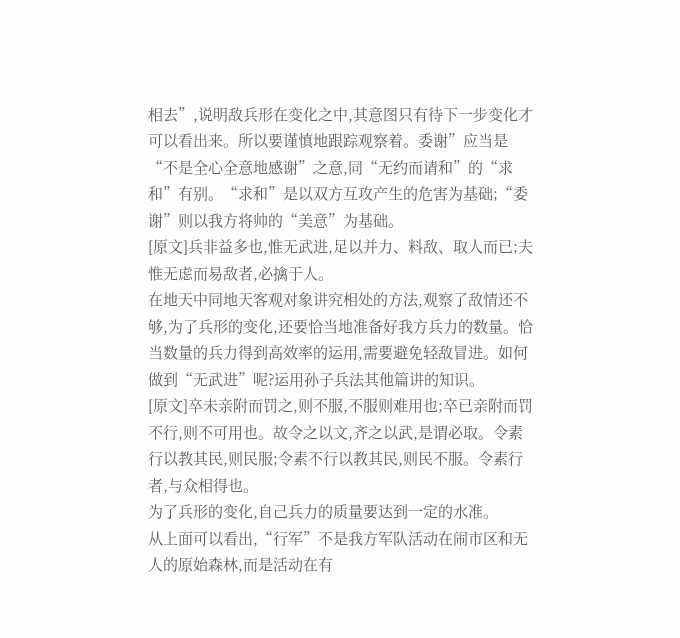相去”,说明敌兵形在变化之中,其意图只有待下一步变化才可以看出来。所以要谨慎地跟踪观察着。委谢”应当是“不是全心全意地感谢”之意,同“无约而请和”的“求和”有别。“求和”是以双方互攻产生的危害为基础;“委谢”则以我方将帅的“美意”为基础。
[原文]兵非益多也,惟无武进,足以并力、料敌、取人而已;夫惟无虑而易敌者,必擒于人。
在地天中同地天客观对象讲究相处的方法,观察了敌情还不够,为了兵形的变化,还要恰当地准备好我方兵力的数量。恰当数量的兵力得到高效率的运用,需要避免轻敌冒进。如何做到“无武进”呢?运用孙子兵法其他篇讲的知识。
[原文]卒未亲附而罚之,则不服,不服则难用也;卒已亲附而罚不行,则不可用也。故令之以文,齐之以武,是谓必取。令素行以教其民,则民服;令素不行以教其民,则民不服。令素行者,与众相得也。
为了兵形的变化,自己兵力的质量要达到一定的水准。
从上面可以看出,“行军”不是我方军队活动在闹市区和无人的原始森林,而是活动在有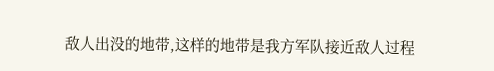敌人出没的地带,这样的地带是我方军队接近敌人过程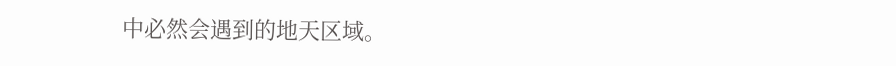中必然会遇到的地天区域。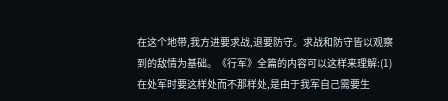在这个地带,我方进要求战,退要防守。求战和防守皆以观察到的敌情为基础。《行军》全篇的内容可以这样来理解:(1)在处军时要这样处而不那样处,是由于我军自己需要生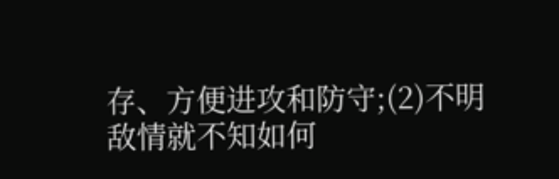存、方便进攻和防守;(2)不明敌情就不知如何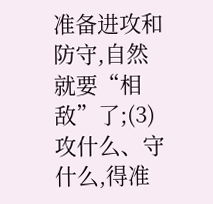准备进攻和防守,自然就要“相敌”了;(3)攻什么、守什么,得准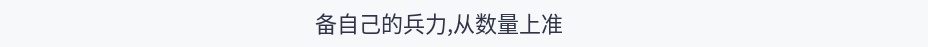备自己的兵力,从数量上准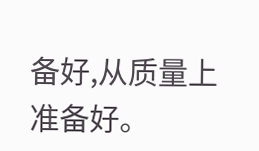备好,从质量上准备好。